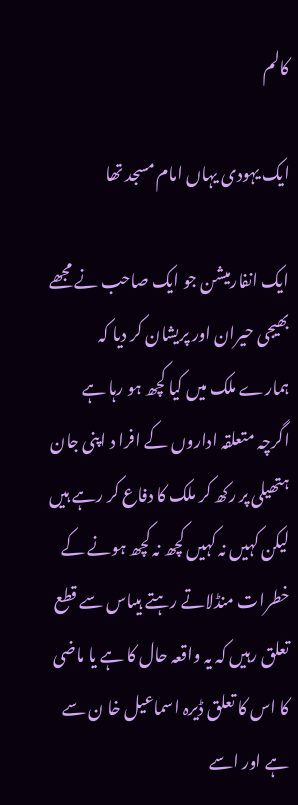کالم

ایک یہودی یہاں امام مسجد تھا

ایک انفارمیشن جو ایک صاحب نے مجھے بھیجی حیران اور پریشان کر دیا کہ ہمارے ملک میں کیا کچھ ہو رہا ہے اگرچہ متعلقہ اداروں کے افرا د اپنی جان ہتھیلی پر رکھ کر ملک کا دفاع کر رہے ہیں لیکن کہیں نہ کہیں کچھ نہ کچھ ہونے کے خطرات منڈلاتے رہتے ہیںاس سے قطع تعلق رہیں کہ یہ واقعہ حال کا ہے یا ماضی کا اس کا تعلق ڈیرہ اسماعیل خا ن سے ہے اور اسے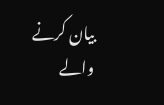بیان کرنے والے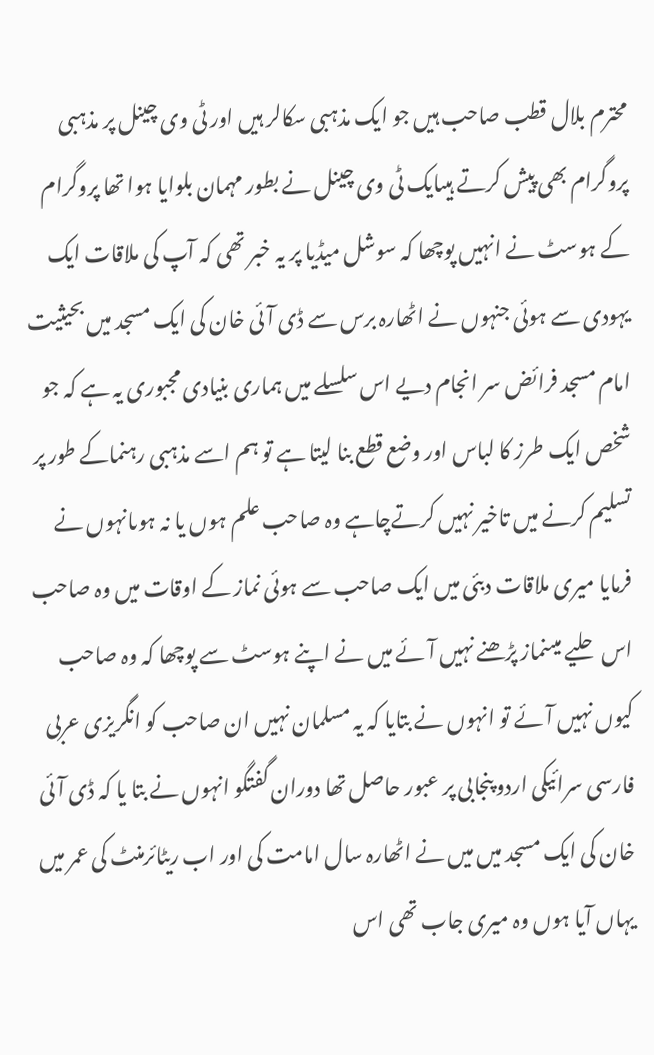محترم بلال قطب صاحب ہیں جو ایک مذہبی سکالر ہیں اور ٹی وی چینل پر مذہبی پروگرام بھی پیش کرتے ہیںایک ٹی وی چینل نے بطور مہمان بلوایا ہوا تھا پروگرام کے ہوسٹ نے انہیں پوچھا کہ سوشل میڈیا پر یہ خبر تھی کہ آپ کی ملاقات ایک یہودی سے ہوئی جنہوں نے اٹھارہ برس سے ڈی آئی خان کی ایک مسجد میں بحیثیت امام مسجد فرائض سر انجام دیے اس سلسلے میں ہماری بنیادی مجبوری یہ ہے کہ جو شخص ایک طرز کا لباس اور وضع قطع بنا لیتا ہے تو ہم اسے مذہبی رہنماکے طور پر تسلیم کرنے میں تاخیر نہیں کرتےچاہے وہ صاحب علم ہوں یا نہ ہوںانہوں نے فرمایا میری ملاقات دبئی میں ایک صاحب سے ہوئی نماز کے اوقات میں وہ صاحب اس حلیے میںنماز پڑھنے نہیں آئے میں نے اپنے ہوسٹ سے پوچھا کہ وہ صاحب کیوں نہیں آئے تو انہوں نے بتایا کہ یہ مسلمان نہیں ان صاحب کو انگریزی عربی فارسی سرائیکی اردو پنجابی پر عبور حاصل تھا دوران گفتگو انہوں نے بتا یا کہ ڈی آئی خان کی ایک مسجد میں میں نے اٹھارہ سال امامت کی اور اب ریٹائرمنٹ کی عمر میں یہاں آیا ہوں وہ میری جاب تھی اس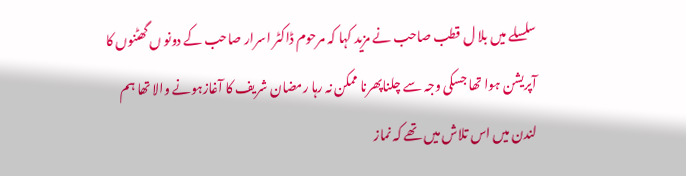سلسلے میں بلا ل قطب صاحب نے مزید کہا کہ مرحوم ڈاکٹر اسرار صاحب کے دونو ں گھٹنوں کا آپریشن ہوا تھا جسکی وجہ سے چلناپھرنا ممکن نہ رہا رمضان شریف کا آغازہونے والا تھا ہم لندن میں اس تلاش میں تھے کہ نماز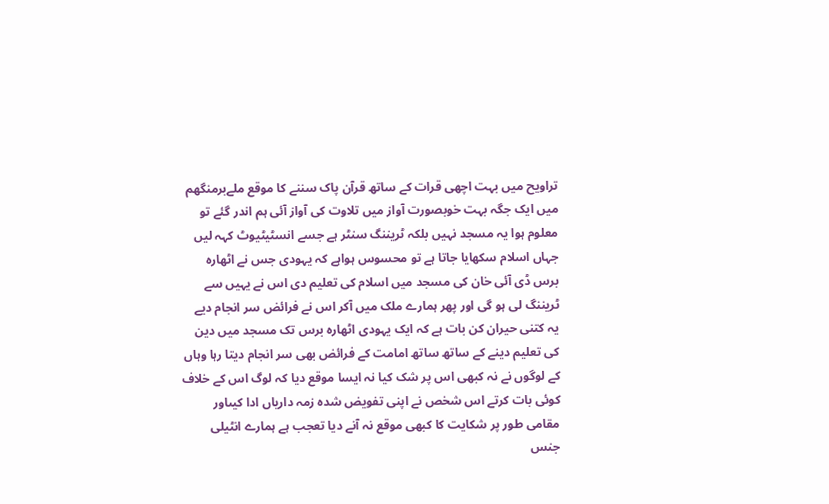تراویح میں بہت اچھی قرات کے ساتھ قرآن پاک سننے کا موقع ملےبرمنگھم میں ایک جگہ بہت خوبصورت آواز میں تلاوت کی آواز آئی ہم اندر گئے تو معلوم ہوا یہ مسجد نہیں بلکہ ٹریننگ سنٹر ہے جسے انسٹیٹیوٹ کہہ لیں جہاں اسلام سکھایا جاتا ہے تو محسوس ہواہے کہ یہودی جس نے اٹھارہ برس ڈی آئی خان کی مسجد میں اسلام کی تعلیم دی اس نے یہیں سے ٹریننگ لی ہو گی اور پھر ہمارے ملک میں آکر اس نے فرائض سر انجام دیے یہ کتنی حیران کن بات ہے کہ ایک یہودی اٹھارہ برس تک مسجد میں دین کی تعلیم دینے کے ساتھ ساتھ امامت کے فرائض بھی سر انجام دیتا رہا وہاں کے لوگوں نے نہ کبھی اس پر شک کیا نہ ایسا موقع دیا کہ لوگ اس کے خلاف کوئی بات کرتے اس شخص نے اپنی تفویض شدہ زمہ داریاں ادا کیںاور مقامی طور پر شکایت کا کبھی موقع نہ آنے دیا تعجب ہے ہمارے انٹیلی جنس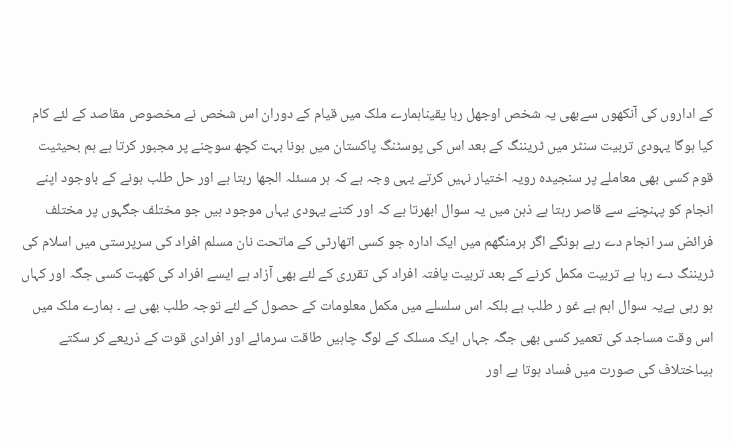کے اداروں کی آنکھوں سےبھی یہ شخص اوجھل رہا یقیناہمارے ملک میں قیام کے دوران اس شخص نے مخصوص مقاصد کے لئے کام کیا ہوگا یہودی تربیت سنٹر میں ٹریننگ کے بعد اس کی پوسٹنگ پاکستان میں ہونا بہت کچھ سوچنے پر مجبور کرتا ہے ہم بحیثیت قوم کسی بھی معاملے پر سنجیدہ رویہ اختیار نہیں کرتے یہی وجہ ہے کہ ہر مسئلہ الجھا رہتا ہے اور حل طلب ہونے کے باوجود اپنے انجام کو پہنچنے سے قاصر رہتا ہے ذہن میں یہ سوال ابھرتا ہے کہ اور کتنے یہودی یہاں موجود ہیں جو مختلف جگہوں پر مختلف فرائض سر انجام دے رہے ہونگے اگر برمنگھم میں ایک ادارہ جو کسی اتھارٹی کے ماتحت نان مسلم افراد کی سرپرستی میں اسلام کی ٹریننگ دے رہا ہے تربیت مکمل کرنے کے بعد تربیت یافتہ افراد کی تقرری کے لئے بھی آزاد ہے ایسے افراد کی کھپت کسی جگہ اور کہاں ہو رہی ہےیہ سوال اہم ہے غو ر طلب ہے بلکہ اس سلسلے میں مکمل معلومات کے حصول کے لئے توجہ طلب بھی ہے ۔ ہمارے ملک میں اس وقت مساجد کی تعمیر کسی بھی جگہ جہاں ایک مسلک کے لوگ چاہیں طاقت سرمائے اور افرادی قوت کے ذریعے کر سکتے ہیںاختلاف کی صورت میں فساد ہوتا ہے اور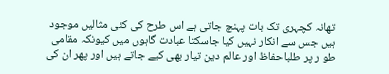تھانہ کچہری تک بات پہنچ جاتی ہے اس طرح کی کئی مثالیں موجود ہیں جس سے انکار نہیں کیا جاسکتا عبادت گاہوں میں کیونکہ مقامی طو ر پر طلباحفاظ اور عالم دین تیار بھی کیے جاتے ہیں اور پھر ان کی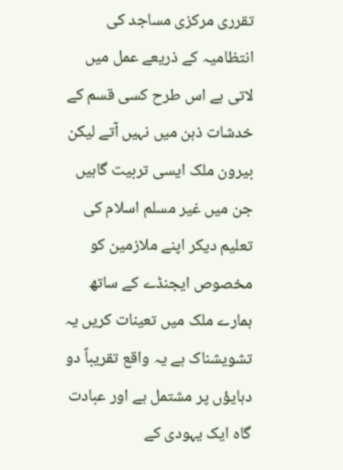تقرری مرکزی مساجد کی انتظامیہ کے ذریعے عمل میں لاتی ہے اس طرح کسی قسم کے خدشات ذہن میں نہیں آتے لیکن بیرون ملک ایسی تربیت گاہیں جن میں غیر مسلم اسلام کی تعلیم دیکر اپنے ملازمین کو مخصوص ایجنڈے کے ساتھ ہمارے ملک میں تعینات کریں یہ تشویشناک ہے یہ واقع تقریباً دو دہایؤں پر مشتمل ہے اور عبادت گاہ ایک یہودی کے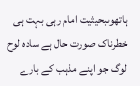ہاتھوںبحیثیت امام رہی بہت ہی خطرناک صورت حال ہے سادہ لوح لوگ جو اپنے مذہب کے بارے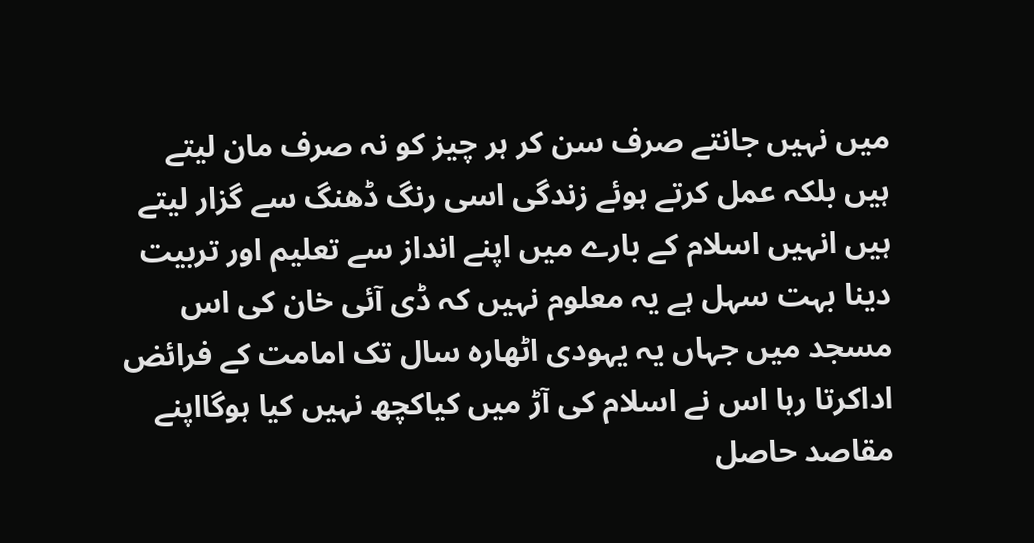میں نہیں جانتے صرف سن کر ہر چیز کو نہ صرف مان لیتے ہیں بلکہ عمل کرتے ہوئے زندگی اسی رنگ ڈھنگ سے گزار لیتے ہیں انہیں اسلام کے بارے میں اپنے انداز سے تعلیم اور تربیت دینا بہت سہل ہے یہ معلوم نہیں کہ ڈی آئی خان کی اس مسجد میں جہاں یہ یہودی اٹھارہ سال تک امامت کے فرائض اداکرتا رہا اس نے اسلام کی آڑ میں کیاکچھ نہیں کیا ہوگااپنے مقاصد حاصل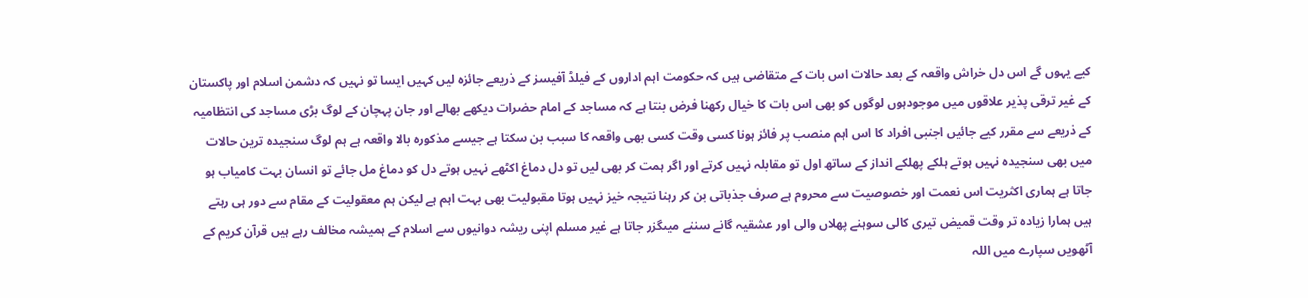کیے یہوں گے اس دل خراش واقعہ کے بعد حالات اس بات کے متقاضی ہیں کہ حکومت اہم اداروں کے فیلڈ آفیسز کے ذریعے جائزہ لیں کہیں ایسا تو نہیں کہ دشمن اسلام اور پاکستان کے غیر ترقی پذیر علاقوں میں موجودہوں لوگوں کو بھی اس بات کا خیال رکھنا فرض بنتا ہے کہ مساجد کے امام حضرات دیکھے بھالے اور جان پہچان کے لوگ بڑی مساجد کی انتظامیہ کے ذریعے سے مقرر کیے جائیں اجنبی افراد کا اس اہم منصب پر فائز ہونا کسی وقت کسی بھی واقعہ کا سبب بن سکتا ہے جیسے مذکورہ بالا واقعہ ہے ہم لوگ سنجیدہ ترین حالات میں بھی سنجیدہ نہیں ہوتے ہلکے پھلکے انداز کے ساتھ اول تو مقابلہ نہیں کرتے اور اگر ہمت کر بھی لیں تو دل دماغ اکٹھے نہیں ہوتے دل کو دماغ مل جائے تو انسان بہت کامیاب ہو جاتا ہے ہماری اکثریت اس نعمت اور خصوصیت سے محروم ہے صرف جذباتی بن کر رہنا نتیجہ خیز نہیں ہوتا مقبولیت بھی بہت اہم ہے لیکن ہم معقولیت کے مقام سے دور ہی رہتے ہیں ہمارا زیادہ تر وقت قمیض تیری کالی سوہنے پھلاں والی اور عشقیہ گانے سننے میںگزر جاتا ہے غیر مسلم اپنی ریشہ دوانیوں سے اسلام کے ہمیشہ مخالف رہے ہیں قرآن کریم کے آٹھویں سپارے میں اللہ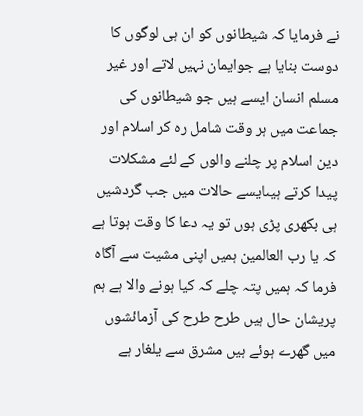نے فرمایا کہ شیطانوں کو ان ہی لوگوں کا دوست بنایا ہے جوایمان نہیں لاتے اور غیر مسلم انسان ایسے ہیں جو شیطانوں کی جماعت میں ہر وقت شامل رہ کر اسلام اور دین اسلام پر چلنے والوں کے لئے مشکلات پیدا کرتے ہیںایسے حالات میں جب گردشیں ہی بکھری پڑی ہوں تو یہ دعا کا وقت ہوتا ہے کہ یا رب العالمین ہمیں اپنی مشیت سے آگاہ فرما کہ ہمیں پتہ چلے کہ کیا ہونے والا ہے ہم پریشان حال ہیں طرح طرح کی آزمائشوں میں گھرے ہوئے ہیں مشرق سے یلغار ہے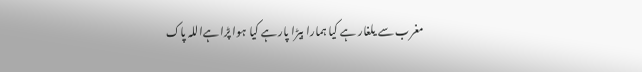مغرب سے یلغار ہے کیا ہمارا بیڑا پار ہے کیا ہوا پڑا ہےاللہ پاک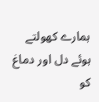ہمارے کھولتے ہوئے دل اور دماغ کو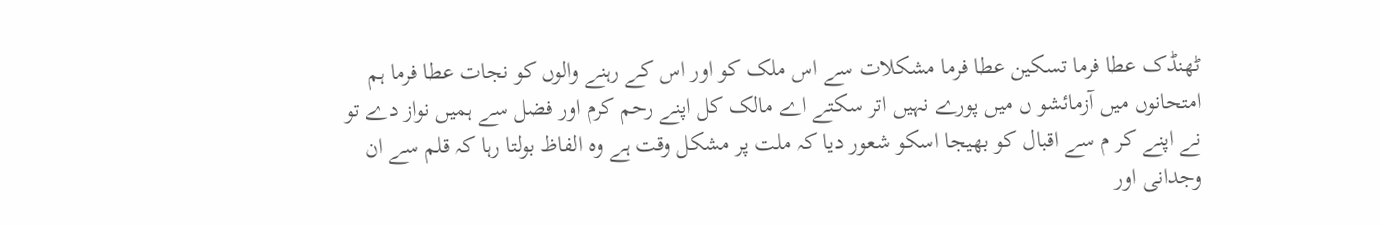ٹھنڈک عطا فرما تسکین عطا فرما مشکلات سے اس ملک کو اور اس کے رہنے والوں کو نجات عطا فرما ہم امتحانوں میں آزمائشو ں میں پورے نہیں اتر سکتے اے مالک کل اپنے رحم کرم اور فضل سے ہمیں نواز دے تو نے اپنے کر م سے اقبال کو بھیجا اسکو شعور دیا کہ ملت پر مشکل وقت ہے وہ الفاظ بولتا رہا کہ قلم سے ان وجدانی اور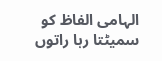الہامی الفاظ کو سمیٹتا رہا راتوں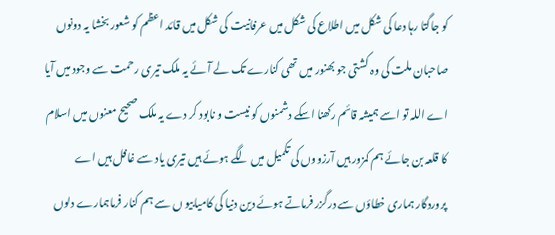کو جاگتا رہا دعا کی شکل میں اطلاع کی شکل میں عرفانیت کی شکل میں قائد اعظم کو شعور بخشا یہ دونوں صاحبان ملت کی وہ کشتی جو بھنور میں تھی کنارے تک لے آئے یہ ملک تیری رحمت سے وجود میں آیا اے اللہ تو اسے ہمیشہ قائم رکھنا اسکے دشمنوں کو نیست و نابود کر دے یہ ملک صحیح معنوں میں اسلام کا قلعہ بن جائے ہم کمزور ہیں آرزووں کی تکمیل میں لگے ہوئے ہیں تیری یاد سے غافل ہیں اے پروردگار ہماری خطاؤں سے درگزر فرماتے ہوئے دین دنیا کی کامیابیو ں سے ہم کنار فرماہمارے دلوں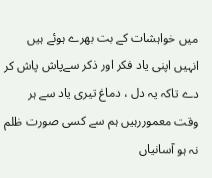میں خواہشات کے بت بھرے ہوئے ہیں انہیں اپنی یاد فکر اور ذکر سےپاش پاش کر دے تاکہ یہ دل ، دماغ تیری یاد سے ہر وقت معموررہیں ہم سے کسی صورت ظلم نہ ہو آسانیاں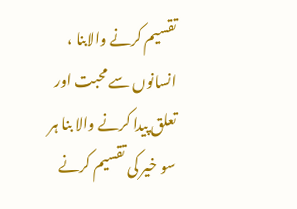تقسیم کرنے والابنا ، انسانوں سے محبت اور تعلق پیدا کرنے والا بنا ہر سو خیر کی تقسیم کرنے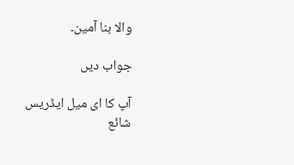والا بنا آمین۔

جواب دیں

آپ کا ای میل ایڈریس شائع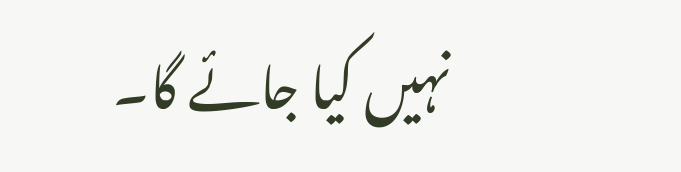نہیں کیا جائے گا۔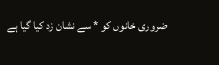ضروری خانوں کو * سے نشان زد کیا گیا ہے